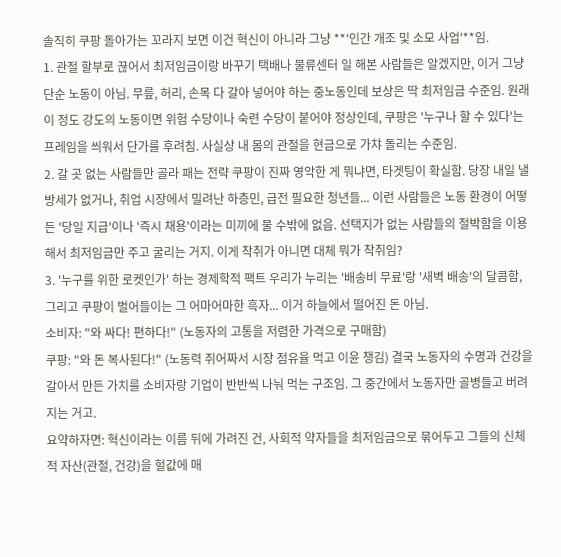솔직히 쿠팡 돌아가는 꼬라지 보면 이건 혁신이 아니라 그냥 **'인간 개조 및 소모 사업'**임.
1. 관절 할부로 끊어서 최저임금이랑 바꾸기 택배나 물류센터 일 해본 사람들은 알겠지만, 이거 그냥 단순 노동이 아님. 무릎, 허리, 손목 다 갈아 넣어야 하는 중노동인데 보상은 딱 최저임금 수준임. 원래 이 정도 강도의 노동이면 위험 수당이나 숙련 수당이 붙어야 정상인데, 쿠팡은 '누구나 할 수 있다'는 프레임을 씌워서 단가를 후려침. 사실상 내 몸의 관절을 현금으로 가챠 돌리는 수준임.
2. 갈 곳 없는 사람들만 골라 패는 전략 쿠팡이 진짜 영악한 게 뭐냐면, 타겟팅이 확실함. 당장 내일 낼 방세가 없거나, 취업 시장에서 밀려난 하층민, 급전 필요한 청년들... 이런 사람들은 노동 환경이 어떻든 '당일 지급'이나 '즉시 채용'이라는 미끼에 물 수밖에 없음. 선택지가 없는 사람들의 절박함을 이용해서 최저임금만 주고 굴리는 거지. 이게 착취가 아니면 대체 뭐가 착취임?
3. '누구를 위한 로켓인가' 하는 경제학적 팩트 우리가 누리는 '배송비 무료'랑 '새벽 배송'의 달콤함, 그리고 쿠팡이 벌어들이는 그 어마어마한 흑자... 이거 하늘에서 떨어진 돈 아님.
소비자: "와 싸다! 편하다!" (노동자의 고통을 저렴한 가격으로 구매함)
쿠팡: "와 돈 복사된다!" (노동력 쥐어짜서 시장 점유율 먹고 이윤 챙김) 결국 노동자의 수명과 건강을 갈아서 만든 가치를 소비자랑 기업이 반반씩 나눠 먹는 구조임. 그 중간에서 노동자만 골병들고 버려지는 거고.
요약하자면: 혁신이라는 이름 뒤에 가려진 건, 사회적 약자들을 최저임금으로 묶어두고 그들의 신체적 자산(관절, 건강)을 헐값에 매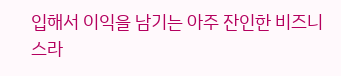입해서 이익을 남기는 아주 잔인한 비즈니스라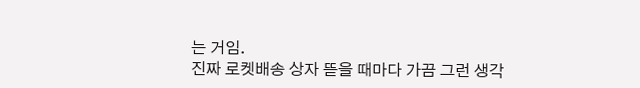는 거임.
진짜 로켓배송 상자 뜯을 때마다 가끔 그런 생각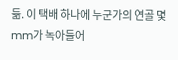듦. 이 택배 하나에 누군가의 연골 몇 mm가 녹아들어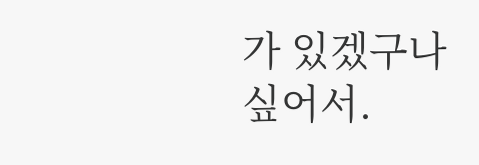가 있겠구나 싶어서.